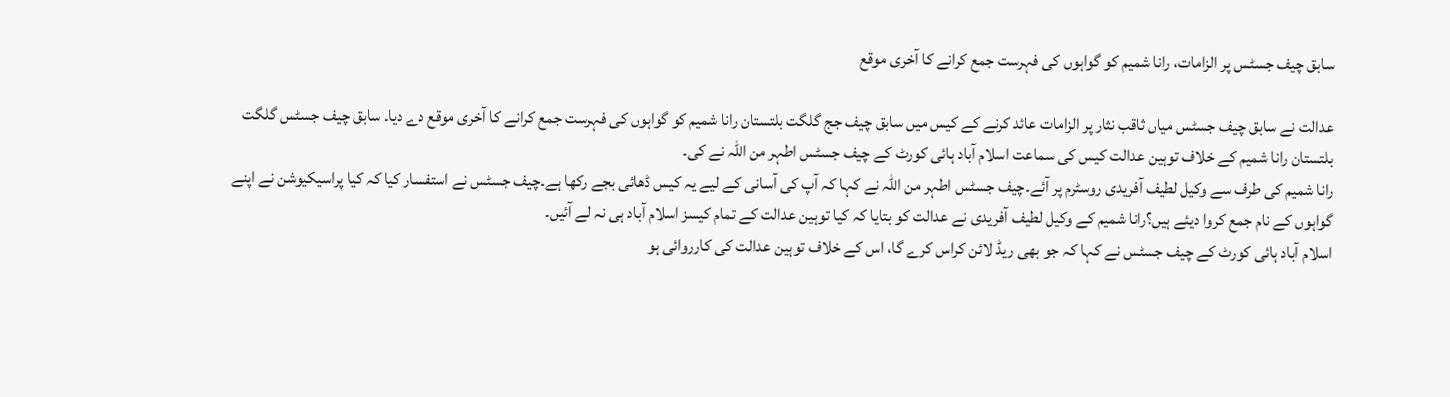سابق چیف جسٹس پر الزامات، رانا شمیم کو گواہوں کی فہرست جمع کرانے کا آخری موقع

عدالت نے سابق چیف جسٹس میاں ثاقب نثار پر الزامات عائد کرنے کے کیس میں سابق چیف جج گلگت بلتستان رانا شمیم کو گواہوں کی فہرست جمع کرانے کا آخری موقع دے دیا۔ سابق چیف جسٹس گلگت بلتستان رانا شمیم کے خلاف توہین عدالت کیس کی سماعت اسلام آباد ہائی کورٹ کے چیف جسٹس اطہر من اللہ نے کی۔
رانا شمیم کی طرف سے وکیل لطیف آفریدی روسٹرم پر آئے۔چیف جسٹس اطہر من اللہ نے کہا کہ آپ کی آسانی کے لیے یہ کیس ڈھائی بجے رکھا ہے۔چیف جسٹس نے استفسار کیا کہ کیا پراسیکیوشن نے اپنے گواہوں کے نام جمع کروا دیئے ہیں؟رانا شمیم کے وکیل لطیف آفریدی نے عدالت کو بتایا کہ کیا توہین عدالت کے تمام کیسز اسلام آباد ہی نہ لے آئیں۔
اسلام آباد ہائی کورٹ کے چیف جسٹس نے کہا کہ جو بھی ریڈ لائن کراس کرے گا، اس کے خلاف توہین عدالت کی کارروائی ہو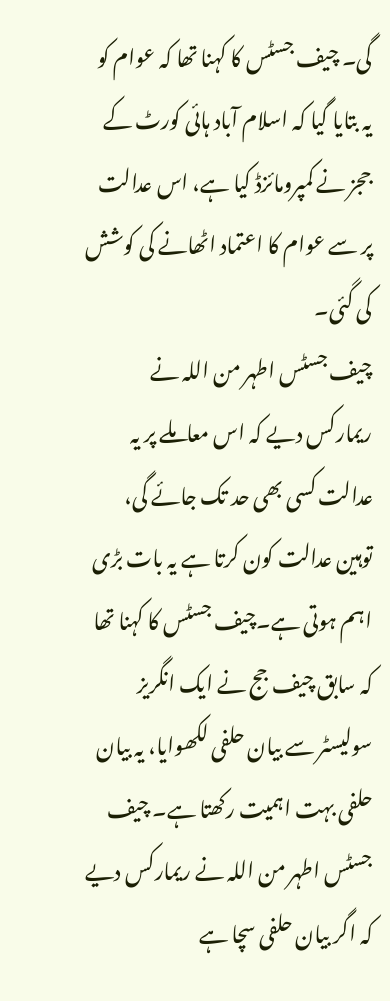گی۔ چیف جسٹس کا کہنا تھا کہ عوام کو یہ بتایا گیا کہ اسلام آباد ہائی کورٹ کے ججز نے کمپرومائزڈ کیا ہے، اس عدالت پر سے عوام کا اعتماد اٹھانے کی کوشش کی گئی۔
چیف جسٹس اطہر من اللہ نے ریمارکس دیے کہ اس معاملے پر یہ عدالت کسی بھی حد تک جائے گی، توہین عدالت کون کرتا ہے یہ بات بڑی اہم ہوتی ہے۔چیف جسٹس کا کہنا تھا کہ سابق چیف جج نے ایک انگریز سولیسٹر سے بیان حلفی لکھوایا، یہ بیان حلفی بہت اہمیت رکھتا ہے۔ چیف جسٹس اطہر من اللہ نے ریمارکس دیے کہ اگر بیان حلفی سچا ہے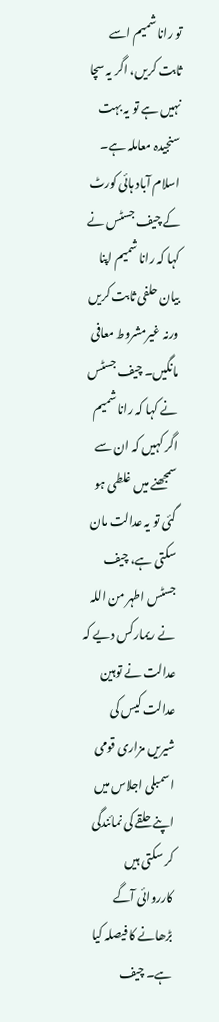تو رانا شمیم اسے ثابت کریں، اگر یہ سچا نہیں ہے تو یہ بہت سنجیدہ معاملہ ہے۔
اسلام آباد ہائی کورٹ کے چیف جسٹس نے کہا کہ رانا شمیم اپنا بیان حلفی ثابت کریں ورنہ غیرمشروط معافی مانگیں۔ چیف جسٹس نے کہا کہ رانا شمیم اگر کہیں کہ ان سے سمجھنے میں غلطی ہو گئی تو یہ عدالت مان سکتی ہے، چیف جسٹس اطہر من اللہ نے ریمارکس دیے کہ عدالت نے توہین عدالت کیس کی
شیریں مزاری قومی اسمبلی اجلاس میں اپنے حلقے کی نمائندگی کر سکتی ہیں
کارروائی آگے بڑھانے کا فیصلہ کیا ہے۔ چیف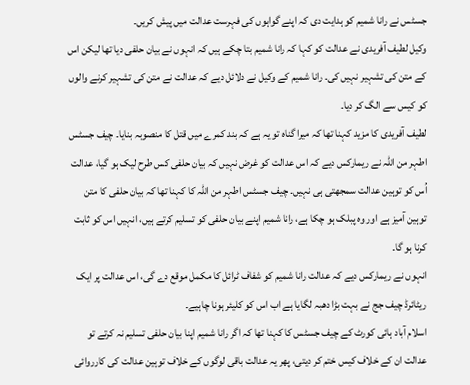جسٹس نے رانا شمیم کو ہدایت دی کہ اپنے گواہوں کی فہرست عدالت میں پیش کریں۔
وکیل لطیف آفریدی نے عدالت کو کہا کہ رانا شمیم بتا چکے ہیں کہ انہوں نے بیان حلفی دیا تھا لیکن اس کے متن کی تشہیر نہیں کی۔ رانا شمیم کے وکیل نے دلائل دیے کہ عدالت نے متن کی تشہیر کرنے والوں کو کیس سے الگ کر دیا۔
لطیف آفریدی کا مزید کہنا تھا کہ میرا گناہ تو یہ ہے کہ بند کمرے میں قتل کا منصوبہ بنایا۔ چیف جسٹس اطہر من اللہ نے ریمارکس دیے کہ اس عدالت کو غرض نہیں کہ بیان حلفی کس طرح لیک ہو گیا، عدالت اُس کو توہین عدالت سمجھتی ہی نہیں۔ چیف جسٹس اطہر من اللہ کا کہنا تھا کہ بیان حلفی کا متن توہین آمیز ہے اور وہ پبلک ہو چکا ہے، رانا شمیم اپنے بیان حلفی کو تسلیم کرتے ہیں، انہیں اس کو ثابت کرنا ہو گا۔
انہوں نے ریمارکس دیے کہ عدالت رانا شمیم کو شفاف ٹرائل کا مکمل موقع دے گی، اس عدالت پر ایک ریٹائرڈ چیف جج نے بہت بڑا دھبہ لگایا ہے اب اس کو کلیئر ہونا چاہیے۔
اسلام آباد ہائی کورٹ کے چیف جسٹس کا کہنا تھا کہ اگر رانا شمیم اپنا بیان حلفی تسلیم نہ کرتے تو عدالت ان کے خلاف کیس ختم کر دیتی، پھر یہ عدالت باقی لوگوں کے خلاف توہین عدالت کی کارروائی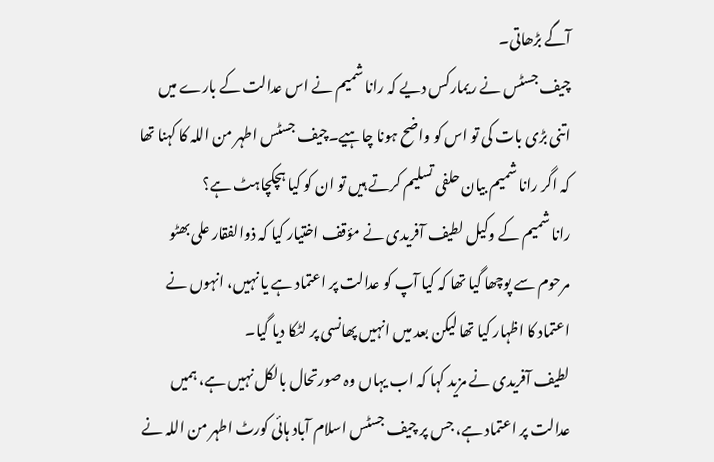آگے بڑھاتی۔
چیف جسٹس نے ریمارکس دیے کہ رانا شمیم نے اس عدالت کے بارے میں اتنی بڑی بات کی تو اس کو واضح ہونا چاہیے۔چیف جسٹس اطہر من اللہ کا کہنا تھا کہ اگر رانا شمیم بیان حلفی تسلیم کرتے ہیں تو ان کو کیا ہچکچاہٹ ہے؟
رانا شمیم کے وکیل لطیف آفریدی نے مؤقف اختیار کیا کہ ذوالفقار علی بھٹو مرحوم سے پوچھا گیا تھا کہ کیا آپ کو عدالت پر اعتماد ہے یا نہیں، انہوں نے اعتماد کا اظہار کیا تھا لیکن بعد میں انہیں پھانسی پر لٹکا دیا گیا۔
لطیف آفریدی نے مزید کہا کہ اب یہاں وہ صورتحال بالکل نہیں ہے، ہمیں عدالت پر اعتماد ہے، جس پر چیف جسٹس اسلام آباد ہائی کورٹ اطہر من اللہ نے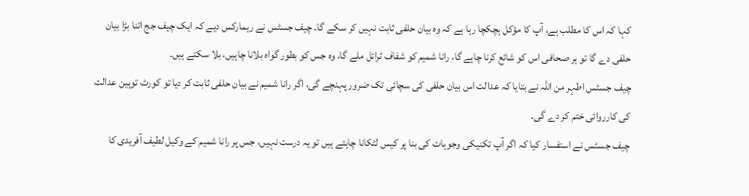کہا کہ اس کا مطلب ہے، آپ کا مؤکل ہچکچا رہا ہے کہ وہ بیان حلفی ثابت نہیں کر سکے گا۔ چیف جسٹس نے ریمارکس دیے کہ ایک چیف جج اتنا بڑا بیان حلفی دے گا تو ہر صحافی اس کو شائع کرنا چاہے گا، رانا شمیم کو شفاف ٹرائل ملے گا، وہ جس کو بطور گواہ بلانا چاہیں، بلا سکتے ہیں۔
چیف جسٹس اطہر من اللہ نے بتایا کہ عدالت اس بیان حلفی کی سچائی تک ضرور پہنچے گی، اگر رانا شمیم نے بیان حلفی ثابت کر دیا تو کورٹ توہین عدالت کی کارروائی ختم کر دے گی۔
چیف جسٹس نے استفسار کیا کہ اگر آپ تکنیکی وجوہات کی بنا پر کیس لٹکانا چاہتے ہیں تو یہ درست نہیں، جس پر رانا شمیم کے وکیل لطیف آفریدی کا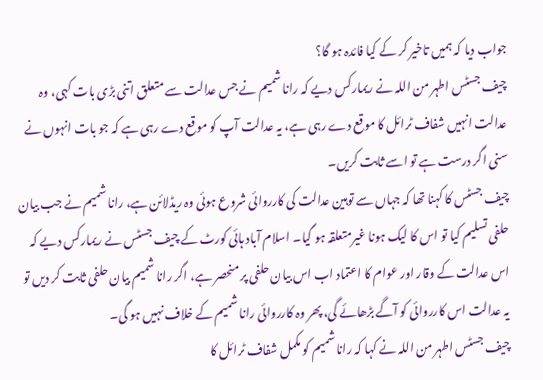جواب دیا کہ ہمیں تاخیر کر کے کیا فائدہ ہو گا؟
چیف جسٹس اطہر من اللہ نے ریمارکس دیے کہ رانا شمیم نے جس عدالت سے متعلق اتنی بڑی بات کہی، وہ عدالت انہیں شفاف ٹرائل کا موقع دے رہی ہے، یہ عدالت آپ کو موقع دے رہی ہے کہ جو بات انہوں نے سنی اگر درست ہے تو اسے ثابت کریں۔
چیف جسٹس کا کہنا تھا کہ جہاں سے توہین عدالت کی کارروائی شروع ہوئی وہ ریڈلائن ہے، رانا شمیم نے جب بیان حلفی تسلیم کیا تو اس کا لیک ہونا غیرمتعلقہ ہو گیا۔ اسلام آباد ہائی کورٹ کے چیف جسٹس نے ریمارکس دیے کہ اس عدالت کے وقار اور عوام کا اعتماد اب اس بیان حلفی پر منحصر ہے، اگر رانا شمیم بیان حلفی ثابت کر دیں تو یہ عدالت اس کارروائی کو آگے بڑھائے گی، پھر وہ کارروائی رانا شمیم کے خلاف نہیں ہو گی۔
چیف جسٹس اطہر من اللہ نے کہا کہ رانا شمیم کو مکمل شفاف ٹرائل کا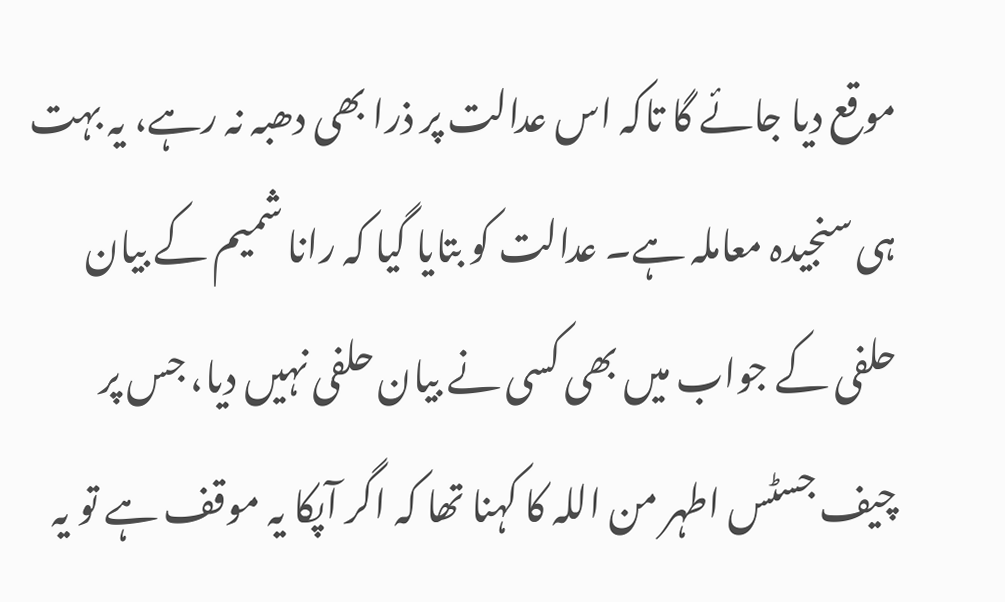موقع دیا جائے گا تاکہ اس عدالت پر ذرا بھی دھبہ نہ رہے، یہ بہت ہی سنجیدہ معاملہ ہے۔ عدالت کو بتایا گیا کہ رانا شمیم کے بیان حلفی کے جواب میں بھی کسی نے بیان حلفی نہیں دیا، جس پر چیف جسٹس اطہر من اللہ کا کہنا تھا کہ اگر آپکا یہ موقف ہے تو یہ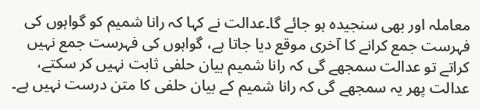معاملہ اور بھی سنجیدہ ہو جائے گا۔عدالت نے کہا کہ رانا شمیم کو گواہوں کی فہرست جمع کرانے کا آخری موقع دیا جاتا ہے، گواہوں کی فہرست جمع نہیں کراتے تو عدالت سمجھے گی کہ رانا شمیم بیان حلفی ثابت نہیں کر سکتے، عدالت پھر یہ سمجھے گی کہ رانا شمیم کے بیان حلفی کا متن درست نہیں ہے۔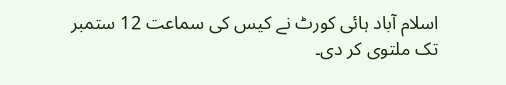اسلام آباد ہائی کورٹ نے کیس کی سماعت 12 ستمبر تک ملتوی کر دی۔